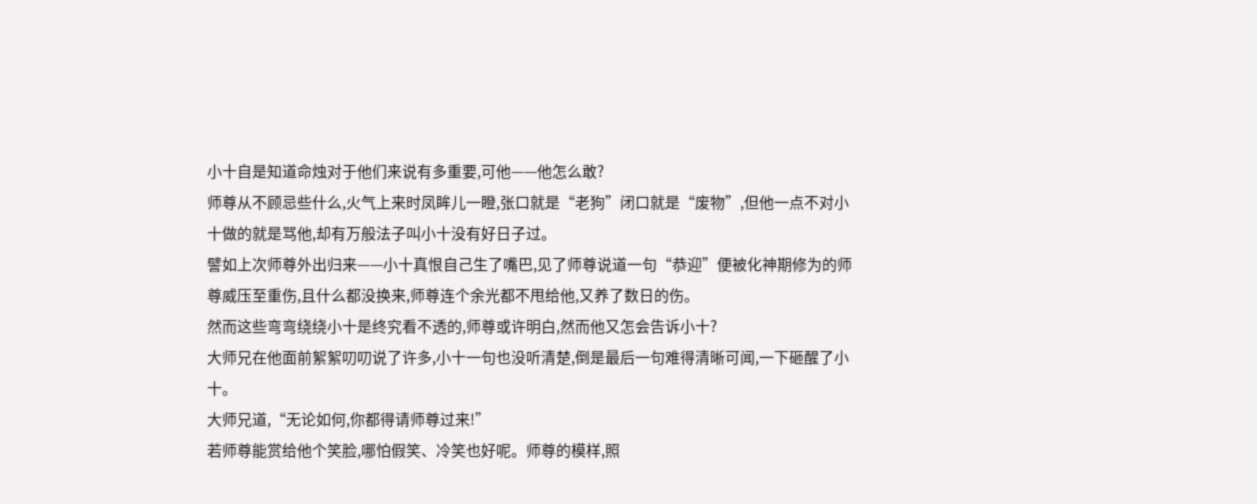小十自是知道命烛对于他们来说有多重要,可他——他怎么敢?
师尊从不顾忌些什么,火气上来时凤眸儿一瞪,张口就是“老狗”闭口就是“废物”,但他一点不对小十做的就是骂他,却有万般法子叫小十没有好日子过。
譬如上次师尊外出归来——小十真恨自己生了嘴巴,见了师尊说道一句“恭迎”便被化神期修为的师尊威压至重伤,且什么都没换来,师尊连个余光都不甩给他,又养了数日的伤。
然而这些弯弯绕绕小十是终究看不透的,师尊或许明白,然而他又怎会告诉小十?
大师兄在他面前絮絮叨叨说了许多,小十一句也没听清楚,倒是最后一句难得清晰可闻,一下砸醒了小十。
大师兄道,“无论如何,你都得请师尊过来!”
若师尊能赏给他个笑脸,哪怕假笑、冷笑也好呢。师尊的模样,照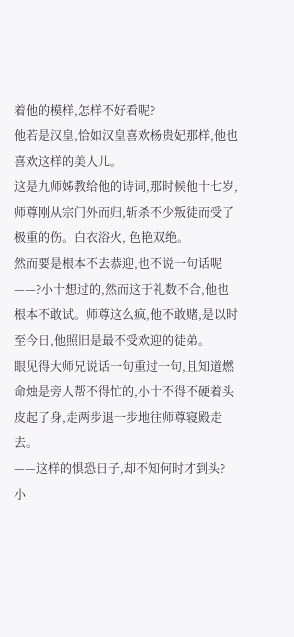着他的模样,怎样不好看呢?
他若是汉皇,恰如汉皇喜欢杨贵妃那样,他也喜欢这样的美人儿。
这是九师姊教给他的诗词,那时候他十七岁,师尊刚从宗门外而归,斩杀不少叛徒而受了极重的伤。白衣浴火, 色艳双绝。
然而要是根本不去恭迎,也不说一句话呢——?小十想过的,然而这于礼数不合,他也根本不敢试。师尊这么疯,他不敢赌,是以时至今日,他照旧是最不受欢迎的徒弟。
眼见得大师兄说话一句重过一句,且知道燃命烛是旁人帮不得忙的,小十不得不硬着头皮起了身,走两步退一步地往师尊寝殿走去。
——这样的惧恐日子,却不知何时才到头?
小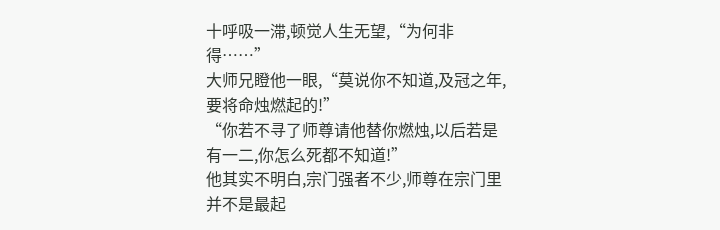十呼吸一滞,顿觉人生无望,“为何非得……”
大师兄瞪他一眼,“莫说你不知道,及冠之年,要将命烛燃起的!”
“你若不寻了师尊请他替你燃烛,以后若是有一二,你怎么死都不知道!”
他其实不明白,宗门强者不少,师尊在宗门里并不是最起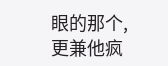眼的那个,更兼他疯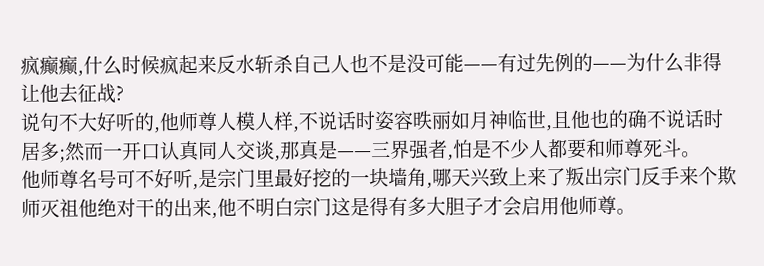疯癫癫,什么时候疯起来反水斩杀自己人也不是没可能——有过先例的——为什么非得让他去征战?
说句不大好听的,他师尊人模人样,不说话时姿容昳丽如月神临世,且他也的确不说话时居多;然而一开口认真同人交谈,那真是——三界强者,怕是不少人都要和师尊死斗。
他师尊名号可不好听,是宗门里最好挖的一块墙角,哪天兴致上来了叛出宗门反手来个欺师灭祖他绝对干的出来,他不明白宗门这是得有多大胆子才会启用他师尊。